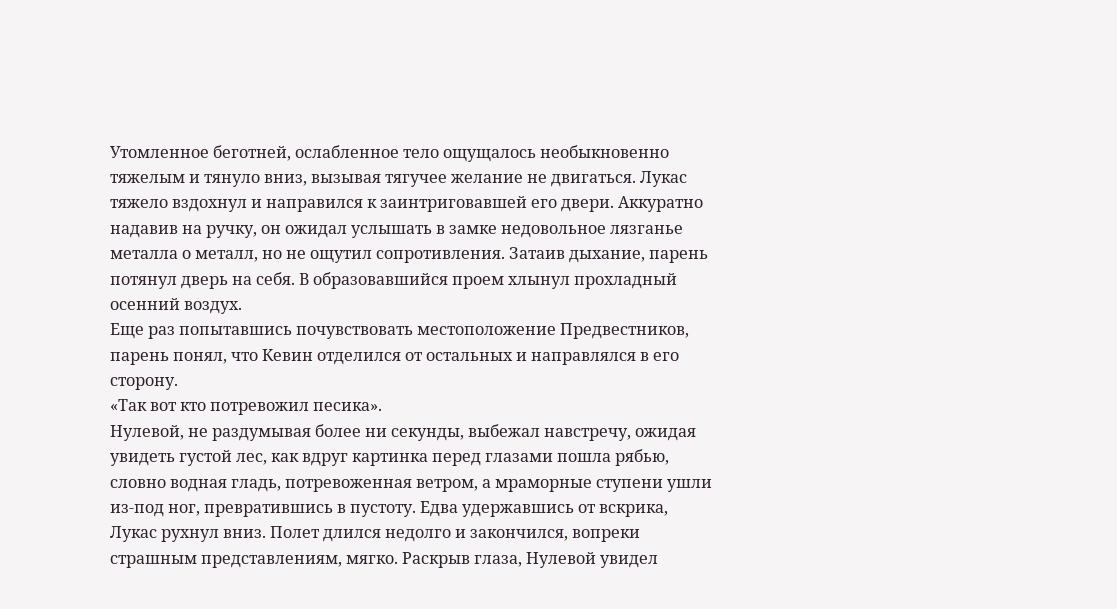Утомленное беготней, ослабленное тело ощущалось необыкновенно тяжелым и тянуло вниз, вызывая тягучее желание не двигаться. Лукас тяжело вздохнул и направился к заинтриговавшей его двери. Аккуратно надавив на ручку, он ожидал услышать в замке недовольное лязганье металла о металл, но не ощутил сопротивления. Затаив дыхание, парень потянул дверь на себя. В образовавшийся проем хлынул прохладный осенний воздух.
Еще раз попытавшись почувствовать местоположение Предвестников, парень понял, что Кевин отделился от остальных и направлялся в его сторону.
«Так вот кто потревожил песика».
Нулевой, не раздумывая более ни секунды, выбежал навстречу, ожидая увидеть густой лес, как вдруг картинка перед глазами пошла рябью, словно водная гладь, потревоженная ветром, а мраморные ступени ушли из-под ног, превратившись в пустоту. Едва удержавшись от вскрика, Лукас рухнул вниз. Полет длился недолго и закончился, вопреки страшным представлениям, мягко. Раскрыв глаза, Нулевой увидел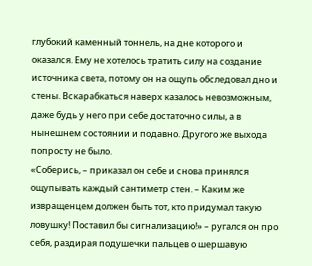глубокий каменный тоннель, на дне которого и оказался. Ему не хотелось тратить силу на создание источника света, потому он на ощупь обследовал дно и стены. Вскарабкаться наверх казалось невозможным, даже будь у него при себе достаточно силы, а в нынешнем состоянии и подавно. Другого же выхода попросту не было.
«Соберись, – приказал он себе и снова принялся ощупывать каждый сантиметр стен. – Каким же извращенцем должен быть тот, кто придумал такую ловушку! Поставил бы сигнализацию!» – ругался он про себя, раздирая подушечки пальцев о шершавую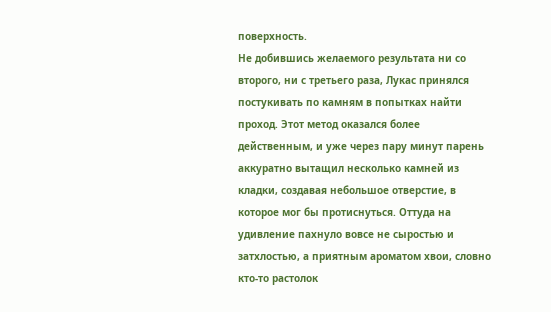поверхность.
Не добившись желаемого результата ни со второго, ни с третьего раза, Лукас принялся постукивать по камням в попытках найти проход. Этот метод оказался более действенным, и уже через пару минут парень аккуратно вытащил несколько камней из кладки, создавая небольшое отверстие, в которое мог бы протиснуться. Оттуда на удивление пахнуло вовсе не сыростью и затхлостью, а приятным ароматом хвои, словно кто-то растолок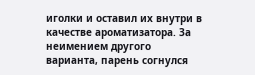иголки и оставил их внутри в качестве ароматизатора. За неимением другого варианта, парень согнулся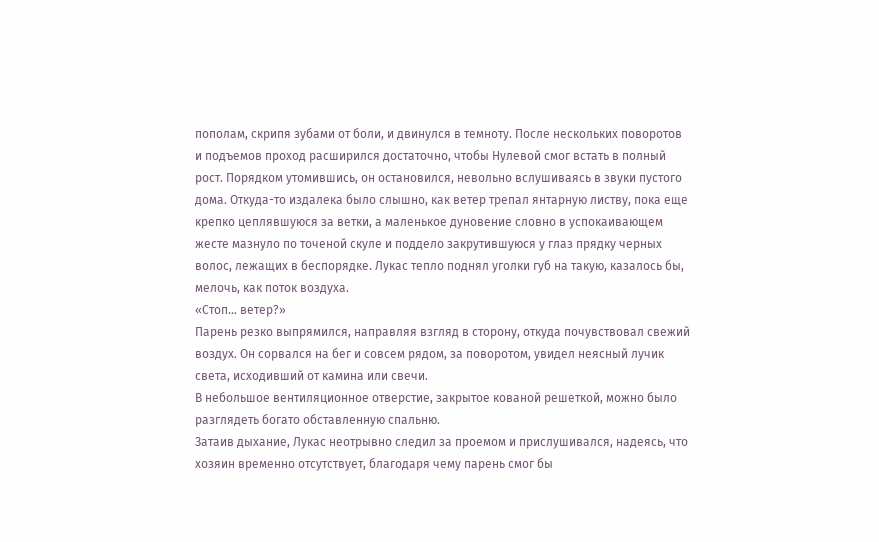пополам, скрипя зубами от боли, и двинулся в темноту. После нескольких поворотов и подъемов проход расширился достаточно, чтобы Нулевой смог встать в полный рост. Порядком утомившись, он остановился, невольно вслушиваясь в звуки пустого дома. Откуда-то издалека было слышно, как ветер трепал янтарную листву, пока еще крепко цеплявшуюся за ветки, а маленькое дуновение словно в успокаивающем жесте мазнуло по точеной скуле и поддело закрутившуюся у глаз прядку черных волос, лежащих в беспорядке. Лукас тепло поднял уголки губ на такую, казалось бы, мелочь, как поток воздуха.
«Стоп… ветер?»
Парень резко выпрямился, направляя взгляд в сторону, откуда почувствовал свежий воздух. Он сорвался на бег и совсем рядом, за поворотом, увидел неясный лучик света, исходивший от камина или свечи.
В небольшое вентиляционное отверстие, закрытое кованой решеткой, можно было разглядеть богато обставленную спальню.
Затаив дыхание, Лукас неотрывно следил за проемом и прислушивался, надеясь, что хозяин временно отсутствует, благодаря чему парень смог бы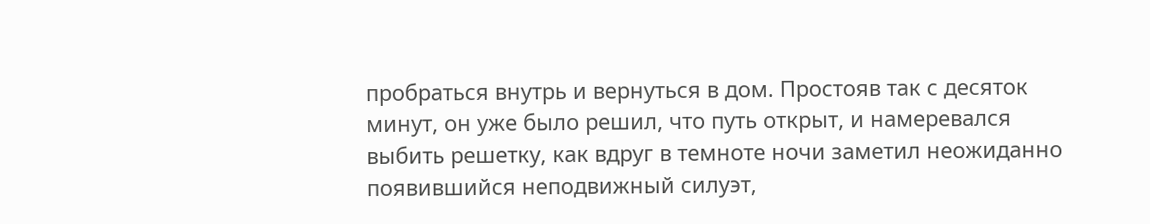пробраться внутрь и вернуться в дом. Простояв так с десяток минут, он уже было решил, что путь открыт, и намеревался выбить решетку, как вдруг в темноте ночи заметил неожиданно появившийся неподвижный силуэт,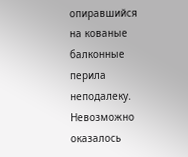опиравшийся на кованые балконные перила неподалеку. Невозможно оказалось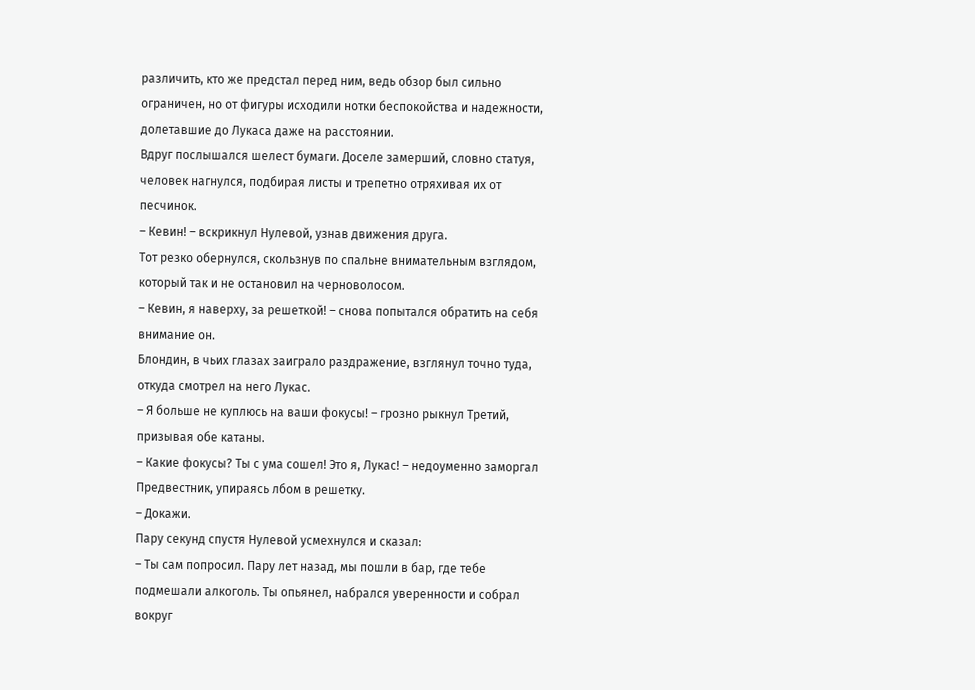различить, кто же предстал перед ним, ведь обзор был сильно ограничен, но от фигуры исходили нотки беспокойства и надежности, долетавшие до Лукаса даже на расстоянии.
Вдруг послышался шелест бумаги. Доселе замерший, словно статуя, человек нагнулся, подбирая листы и трепетно отряхивая их от песчинок.
– Кевин! – вскрикнул Нулевой, узнав движения друга.
Тот резко обернулся, скользнув по спальне внимательным взглядом, который так и не остановил на черноволосом.
– Кевин, я наверху, за решеткой! – снова попытался обратить на себя внимание он.
Блондин, в чьих глазах заиграло раздражение, взглянул точно туда, откуда смотрел на него Лукас.
– Я больше не куплюсь на ваши фокусы! – грозно рыкнул Третий, призывая обе катаны.
– Какие фокусы? Ты с ума сошел! Это я, Лукас! – недоуменно заморгал Предвестник, упираясь лбом в решетку.
– Докажи.
Пару секунд спустя Нулевой усмехнулся и сказал:
– Ты сам попросил. Пару лет назад, мы пошли в бар, где тебе подмешали алкоголь. Ты опьянел, набрался уверенности и собрал вокруг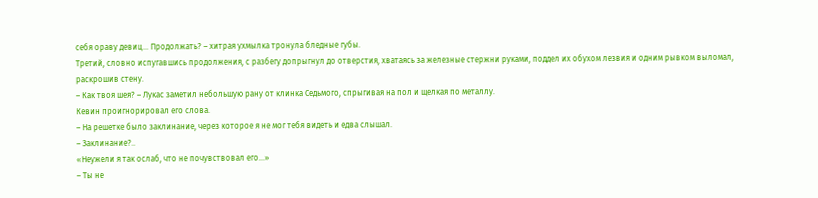себя ораву девиц… Продолжать? – хитрая ухмылка тронула бледные губы.
Третий, словно испугавшись продолжения, с разбегу допрыгнул до отверстия, хватаясь за железные стержни руками, поддел их обухом лезвия и одним рывком выломал, раскрошив стену.
– Как твоя шея? – Лукас заметил небольшую рану от клинка Седьмого, спрыгивая на пол и щелкая по металлу.
Кевин проигнорировал его слова.
– На решетке было заклинание, через которое я не мог тебя видеть и едва слышал.
– Заклинание?..
«Неужели я так ослаб, что не почувствовал его…»
– Ты не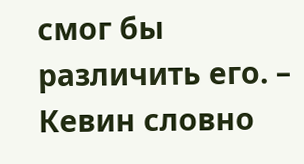смог бы различить его. – Кевин словно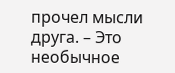прочел мысли друга. – Это необычное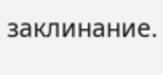заклинание.